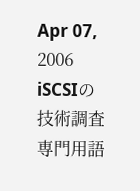Apr 07, 2006
iSCSIの技術調査
専門用語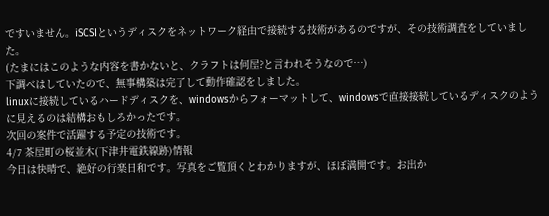ですいません。iSCSIというディスクをネットワーク経由で接続する技術があるのですが、その技術調査をしていました。
(たまにはこのような内容を書かないと、クラフトは何屋?と言われそうなので…)
下調べはしていたので、無事構築は完了して動作確認をしました。
linuxに接続しているハードディスクを、windowsからフォーマットして、windowsで直接接続しているディスクのように見えるのは結構おもしろかったです。
次回の案件で活躍する予定の技術です。
4/7 茶屋町の桜並木(下津井電鉄線跡)情報
今日は快晴で、絶好の行楽日和です。写真をご覧頂くとわかりますが、ほぼ満開です。お出か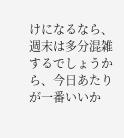けになるなら、週末は多分混雑するでしょうから、今日あたりが一番いいか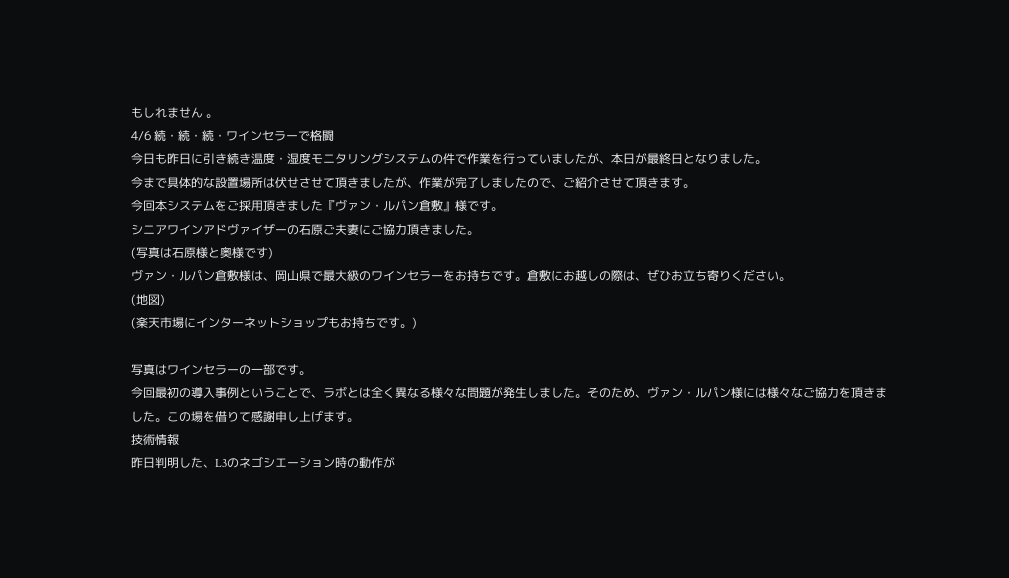もしれません 。
4/6 続・続・続・ワインセラーで格闘
今日も昨日に引き続き温度・湿度モニタリングシステムの件で作業を行っていましたが、本日が最終日となりました。
今まで具体的な設置場所は伏せさせて頂きましたが、作業が完了しましたので、ご紹介させて頂きます。
今回本システムをご採用頂きました『ヴァン・ルパン倉敷』様です。
シニアワインアドヴァイザーの石原ご夫妻にご協力頂きました。
(写真は石原様と奥様です)
ヴァン・ルパン倉敷様は、岡山県で最大級のワインセラーをお持ちです。倉敷にお越しの際は、ぜひお立ち寄りください。
(地図)
(楽天市場にインターネットショップもお持ちです。)

写真はワインセラーの一部です。
今回最初の導入事例ということで、ラボとは全く異なる様々な問題が発生しました。そのため、ヴァン・ルパン様には様々なご協力を頂きました。この場を借りて感謝申し上げます。
技術情報
昨日判明した、L3のネゴシエーション時の動作が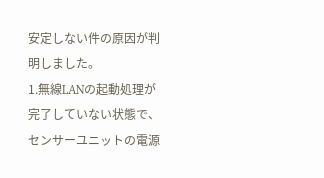安定しない件の原因が判明しました。
1.無線LANの起動処理が完了していない状態で、センサーユニットの電源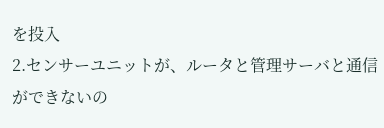を投入
2.センサーユニットが、ルータと管理サーバと通信ができないの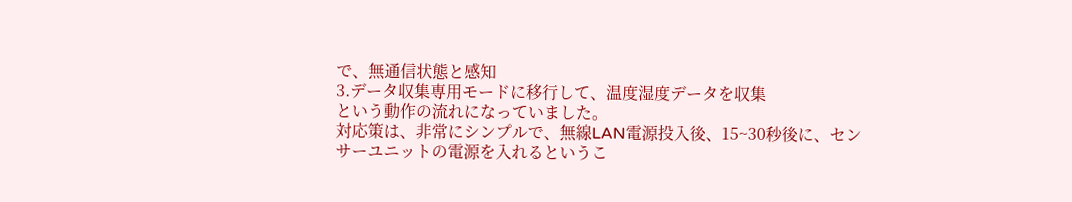で、無通信状態と感知
3.データ収集専用モードに移行して、温度湿度データを収集
という動作の流れになっていました。
対応策は、非常にシンプルで、無線LAN電源投入後、15~30秒後に、センサーユニットの電源を入れるというこ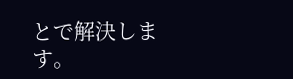とで解決します。